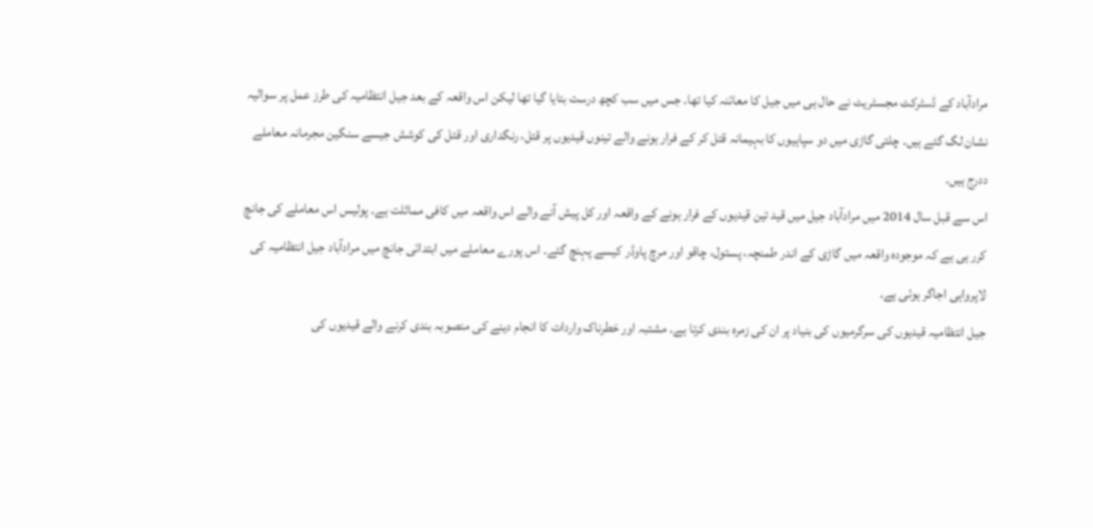مرادآباد کے ڈسٹرکٹ مجسٹریٹ نے حال ہی میں جیل کا معائنہ کیا تھا۔ جس میں سب کچھ درست بتایا گیا تھا لیکن اس واقعہ کے بعد جیل انتظامیہ کی طرز عمل پر سوالیہ نشان لگ گئے ہیں۔ چلتی گاڑی میں دو سپاہیوں کا بہیمانہ قتل کر کے فرار ہونے والے تینوں قیدیوں پر قتل، رنگداری اور قتل کی کوشش جیسے سنگین مجرمانہ معاملے ددرج ہیں۔
اس سے قبل سال 2014 میں مرادآباد جیل میں قید تین قیدیوں کے فرار ہونے کے واقعہ اور کل پیش آنے والے اس واقعہ میں کافی مماثلت ہے۔ پولیس اس معاملے کی جانچ کرر ہی ہے کہ موجودہ واقعہ میں گاڑی کے اندر طمنچہ، پستول، چاقو اور مرچ پاوڈر کیسے پہنچ گئے۔ اس پورے معاملے میں ابتدائی جانچ میں مرادآباد جیل انتظامیہ کی لاپرواہی اجاگر ہوئی ہے۔
جیل انتظامیہ قیدیوں کی سرگرمیوں کی بنیاد پر ان کی زمرہ بندی کرتا ہے۔ مشتبہ اور خطرناک واردات کا انجام دینے کی منصوبہ بندی کرنے والے قیدیوں کی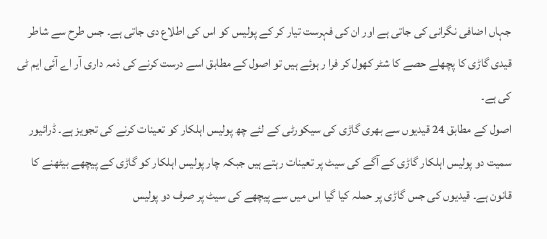جہاں اضافی نگرانی کی جاتی ہے اور ان کی فہرست تیار کر کے پولیس کو اس کی اطلاع دی جاتی ہے۔ جس طرح سے شاطر قیدی گاڑی کا پچھلے حصے کا شٹر کھول کر فرا ر ہوئے ہیں تو اصول کے مطابق اسے درست کرنے کی ذمہ داری آر اے آئی ایم ٹی کی ہے۔
اصول کے مطابق 24 قیدیوں سے بھری گاڑی کی سیکورٹی کے لئے چھ پولیس اہلکار کو تعینات کرنے کی تجویز ہے۔ ڈرائیور سمیت دو پولیس اہلکار گاڑی کے آگے کی سیٹ پر تعینات رہتے ہیں جبکہ چار پولیس اہلکار کو گاڑی کے پیچھے بیٹھنے کا قانون ہے۔ قیدیوں کی جس گاڑی پر حملہ کیا گیا اس میں سے پیچھے کی سیٹ پر صرف دو پولیس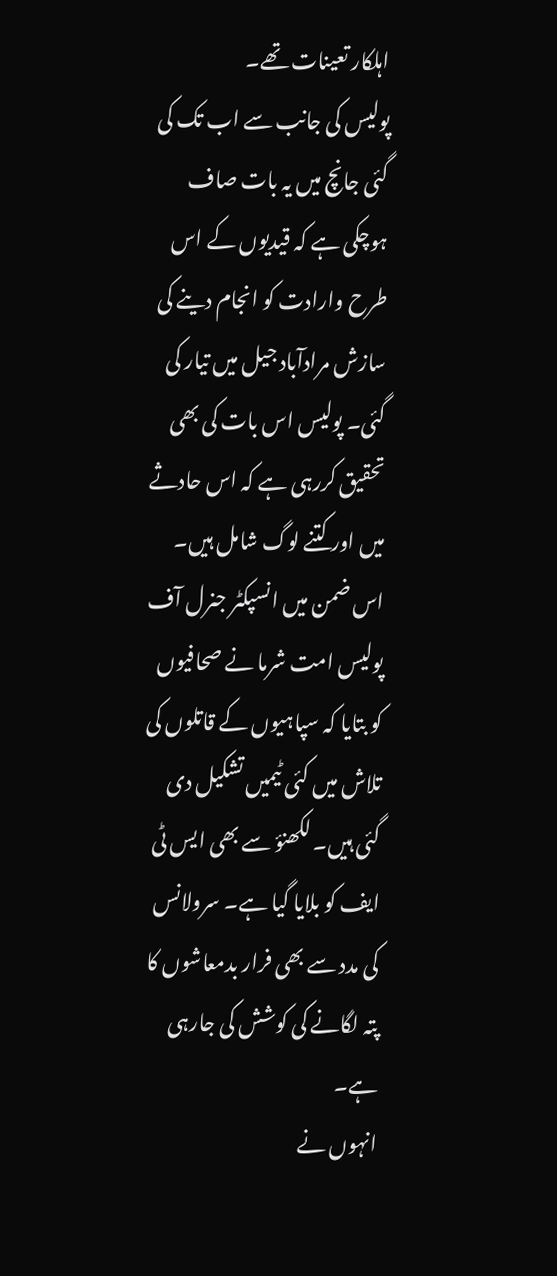اہلکار تعینات تھے۔
پولیس کی جانب سے اب تک کی گئی جانچ میں یہ بات صاف ہوچکی ہے کہ قیدیوں کے اس طرح وارادت کو انجام دینے کی سازش مرادآباد جیل میں تیار کی گئی۔ پولیس اس بات کی بھی تحقیق کررہی ہے کہ اس حادثے میں اور کتنے لوگ شامل ہیں۔
اس ضمن میں انسپکٹر جنرل آف پولیس امت شرما نے صحافیوں کو بتایا کہ سپاہیوں کے قاتلوں کی تلاش میں کئی ٹیمیں تشکیل دی گئی ہیں۔ لکھنؤ سے بھی ایس ٹی ایف کو بلایا گیا ہے۔ سرولانس کی مدد سے بھی فرار بدمعاشوں کا پتہ لگانے کی کوشش کی جارہی ہے۔
انہوں نے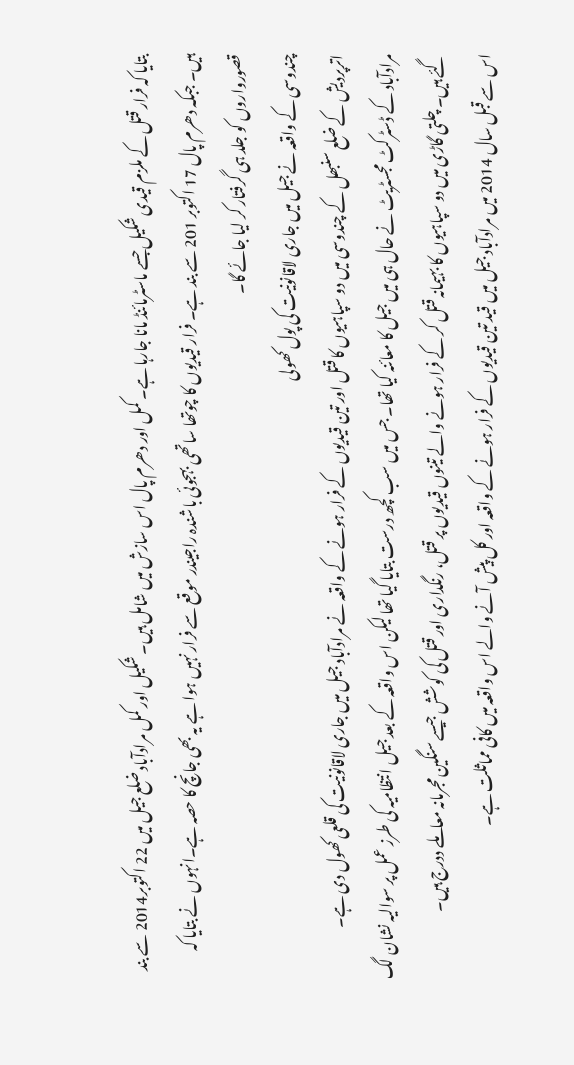بتایا کہ فرار قتل کے ملزم قیدی شکیل جسے ماسٹرمائنڈ مانا جارہا ہے۔ کمل اور دھرم پال اس سازش میں شامل ہیں۔ شکیل اور کمل مرادآباد ضلع جیل میں 22 اکتوبر2014 سے بند ہیں۔ جبکہ دھرم پال 17 اکتوبر 201 سے بند ہے۔ فرار قیدیوں کا چوتھا ساتھی بہجوئی باشندہ راجیندر موقع سے فرار نہیں ہوا ہے یہ بھی جانچ کا حصہ ہے۔انہوں نے بتایا کہ قصورواروں کو جلد ہی گرفتار کر لیا جائے گا۔
چندوسی کے واقعہ نے جیل میں جاری لاقانونیت کی پول کھولی
اترپردیش کے ضلع سنبھل کے چندوسی میں دو سپاہیوں کا قتل اور تین قیدیوں کے فرار ہونے کے واقعہ نے مرادآباد جیل میں جاری لاقانونیت کی قلعی کھول دی ہے۔
مرادآباد کے ڈسٹرکٹ مجسٹریٹ نے حال ہی میں جیل کا معائنہ کیا تھا۔ جس میں سب کچھ درست بتایا گیا تھا لیکن اس واقعہ کے بعد جیل انتظامیہ کی طرز عمل پر سوالیہ نشان لگ گئے ہیں۔ چلتی گاڑی میں دو سپاہیوں کا بہیمانہ قتل کر کے فرار ہونے والے تینوں قیدیوں پر قتل، رنگداری اور قتل کی کوشش جیسے سنگین مجرمانہ معاملے ددرج ہیں۔
اس سے قبل سال 2014 میں مرادآباد جیل میں قید تین قیدیوں کے فرار ہونے کے واقعہ اور کل پیش آنے والے اس واقعہ میں کافی مماثلت ہے۔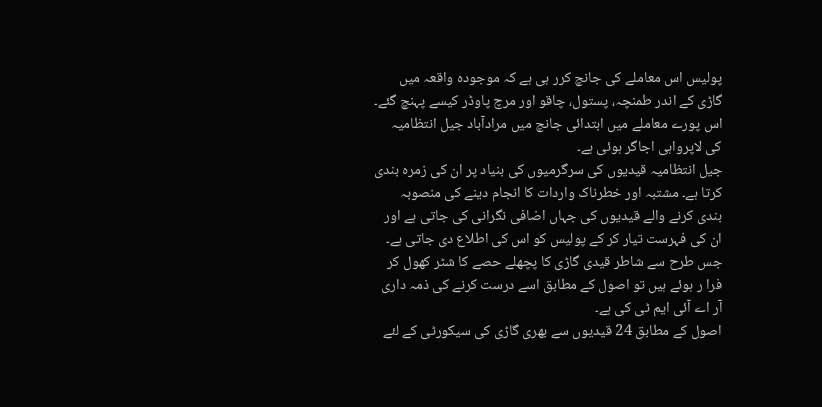پولیس اس معاملے کی جانچ کرر ہی ہے کہ موجودہ واقعہ میں گاڑی کے اندر طمنچہ، پستول، چاقو اور مرچ پاوڈر کیسے پہنچ گئے۔ اس پورے معاملے میں ابتدائی جانچ میں مرادآباد جیل انتظامیہ کی لاپرواہی اجاگر ہوئی ہے۔
جیل انتظامیہ قیدیوں کی سرگرمیوں کی بنیاد پر ان کی زمرہ بندی کرتا ہے۔ مشتبہ اور خطرناک واردات کا انجام دینے کی منصوبہ بندی کرنے والے قیدیوں کی جہاں اضافی نگرانی کی جاتی ہے اور ان کی فہرست تیار کر کے پولیس کو اس کی اطلاع دی جاتی ہے۔ جس طرح سے شاطر قیدی گاڑی کا پچھلے حصے کا شٹر کھول کر فرا ر ہوئے ہیں تو اصول کے مطابق اسے درست کرنے کی ذمہ داری آر اے آئی ایم ٹی کی ہے۔
اصول کے مطابق 24 قیدیوں سے بھری گاڑی کی سیکورٹی کے لئے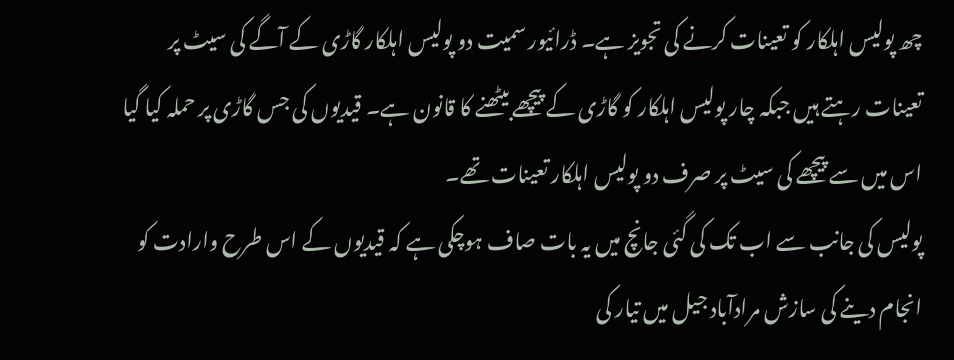چھ پولیس اہلکار کو تعینات کرنے کی تجویز ہے۔ ڈرائیور سمیت دو پولیس اہلکار گاڑی کے آگے کی سیٹ پر تعینات رہتے ہیں جبکہ چار پولیس اہلکار کو گاڑی کے پیچھے بیٹھنے کا قانون ہے۔ قیدیوں کی جس گاڑی پر حملہ کیا گیا اس میں سے پیچھے کی سیٹ پر صرف دو پولیس اہلکار تعینات تھے۔
پولیس کی جانب سے اب تک کی گئی جانچ میں یہ بات صاف ہوچکی ہے کہ قیدیوں کے اس طرح وارادت کو انجام دینے کی سازش مرادآباد جیل میں تیار کی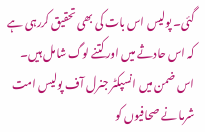گئی۔ پولیس اس بات کی بھی تحقیق کررہی ہے کہ اس حادثے میں اور کتنے لوگ شامل ہیں۔
اس ضمن میں انسپکٹر جنرل آف پولیس امت شرما نے صحافیوں کو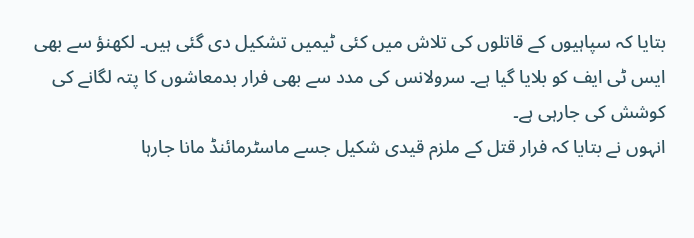بتایا کہ سپاہیوں کے قاتلوں کی تلاش میں کئی ٹیمیں تشکیل دی گئی ہیں۔ لکھنؤ سے بھی ایس ٹی ایف کو بلایا گیا ہے۔ سرولانس کی مدد سے بھی فرار بدمعاشوں کا پتہ لگانے کی کوشش کی جارہی ہے۔
انہوں نے بتایا کہ فرار قتل کے ملزم قیدی شکیل جسے ماسٹرمائنڈ مانا جارہا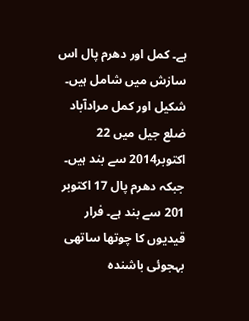ہے۔ کمل اور دھرم پال اس سازش میں شامل ہیں۔ شکیل اور کمل مرادآباد ضلع جیل میں 22 اکتوبر2014 سے بند ہیں۔ جبکہ دھرم پال 17 اکتوبر 201 سے بند ہے۔ فرار قیدیوں کا چوتھا ساتھی بہجوئی باشندہ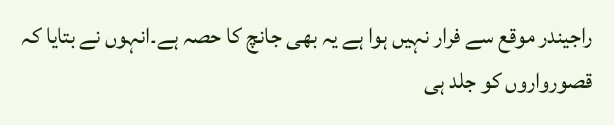راجیندر موقع سے فرار نہیں ہوا ہے یہ بھی جانچ کا حصہ ہے۔انہوں نے بتایا کہ قصورواروں کو جلد ہی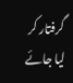گرفتار کر لیا جائے